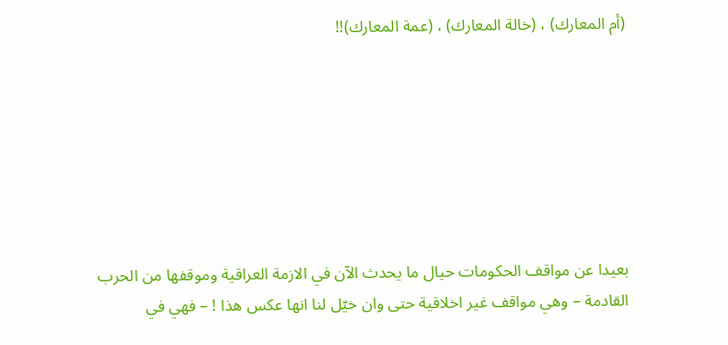(أم المعارك) ، (خالة المعارك) ، (عمة المعارك)!!







بعيدا عن مواقف الحكومات حيال ما يحدث الآن في الازمة العراقية وموقفها من الحرب القادمة – وهي مواقف غير اخلاقية حتى وان خيّل لنا انها عكس هذا ! – فهي في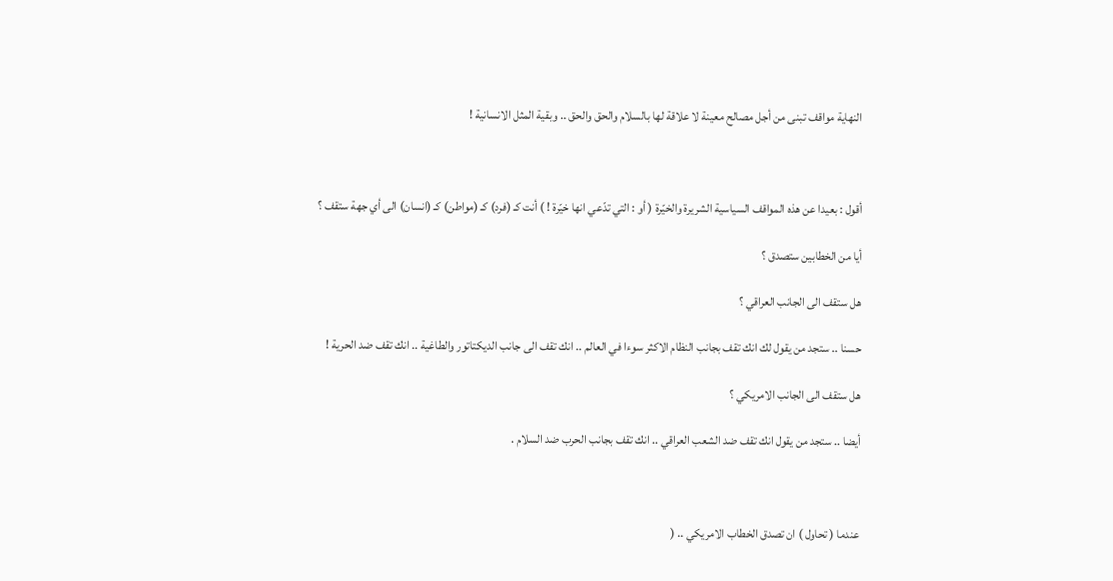النهاية مواقف تبنى من أجل مصالح معينة لا علاقة لها بالسلام والحق والحق .. وبقية المثل الانسانية !



أقول : بعيدا عن هذه المواقف السياسية الشريرة والخيّرة ( أو : التي تدّعي انها خيّرة ! ) أنت كـ (فرد) كـ (مواطن) كـ (انسان) الى أي جهة ستقف ؟

أيا من الخطابين ستصدق ؟

هل ستقف الى الجانب العراقي ؟

حسنا .. ستجد من يقول لك انك تقف بجانب النظام الاكثر سوءا في العالم .. انك تقف الى جانب الديكتاتور والطاغية .. انك تقف ضد الحرية !

هل ستقف الى الجانب الامريكي ؟

أيضا .. ستجد من يقول انك تقف ضد الشعب العراقي .. انك تقف بجانب الحرب ضد السلام .



عندما ( تحاول ) ان تصدق الخطاب الامريكي .. (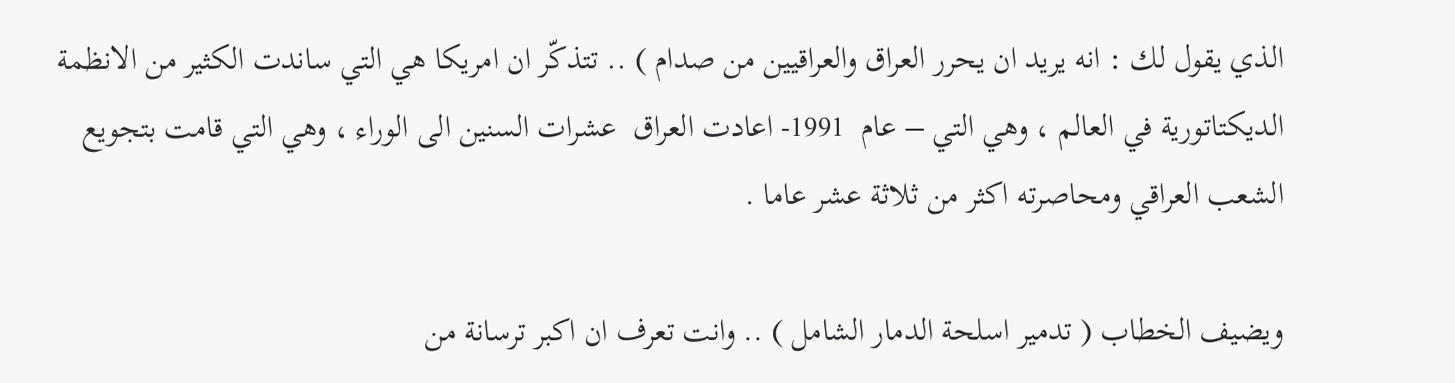الذي يقول لك : انه يريد ان يحرر العراق والعراقيين من صدام ) .. تتذكّر ان امريكا هي التي ساندت الكثير من الانظمة الديكتاتورية في العالم ، وهي التي – عام  1991- اعادت العراق  عشرات السنين الى الوراء ، وهي التي قامت بتجويع الشعب العراقي ومحاصرته اكثر من ثلاثة عشر عاما .

ويضيف الخطاب ( تدمير اسلحة الدمار الشامل ) .. وانت تعرف ان اكبر ترسانة من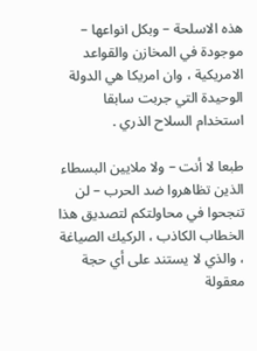هذه الاسلحة – وبكل انواعها – موجودة في المخازن والقواعد الامريكية ، وان امريكا هي الدولة الوحيدة التي جربت سابقا استخدام السلاح الذري .

طبعا لا أنت – ولا ملايين البسطاء الذين تظاهروا ضد الحرب – لن تنجحوا في محاولتكم لتصديق هذا الخطاب الكاذب ، الركيك الصياغة ، والذي لا يستند على أي حجة معقولة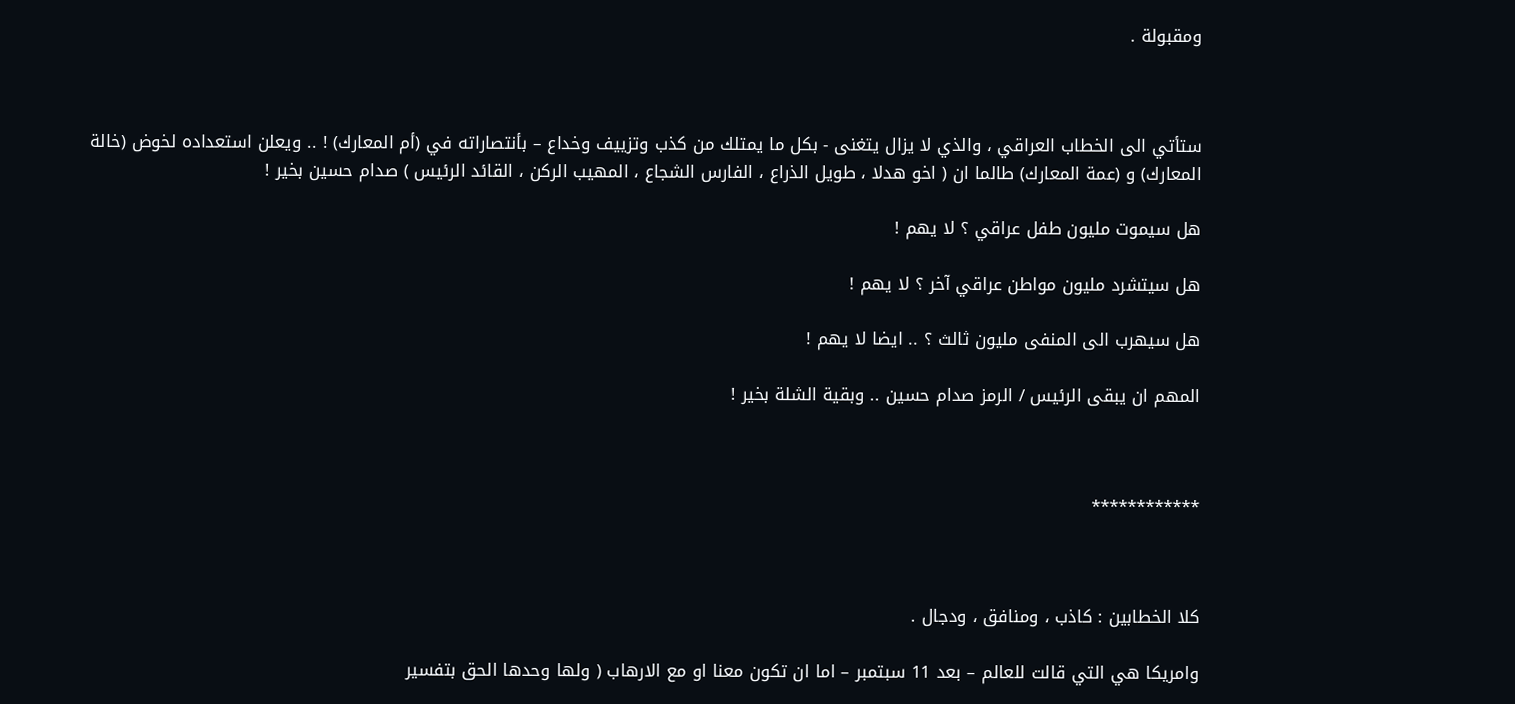ومقبولة .



ستأتي الى الخطاب العراقي ، والذي لا يزال يتغنى - بكل ما يمتلك من كذب وتزييف وخداع – بأنتصاراته في (أم المعارك) ! .. ويعلن استعداده لخوض (خالة المعارك) و (عمة المعارك) طالما ان ( اخو هدلا ، طويل الذراع ، الفارس الشجاع ، المهيب الركن ، القائد الرئيس ) صدام حسين بخير !

هل سيموت مليون طفل عراقي ؟ لا يهم !

هل سيتشرد مليون مواطن عراقي آخر ؟ لا يهم !

هل سيهرب الى المنفى مليون ثالث ؟ .. ايضا لا يهم !

المهم ان يبقى الرئيس / الرمز صدام حسين .. وبقية الشلة بخير !



************



كلا الخطابين : كاذب ، ومنافق ، ودجال .

وامريكا هي التي قالت للعالم – بعد 11 سبتمبر – اما ان تكون معنا او مع الارهاب ( ولها وحدها الحق بتفسير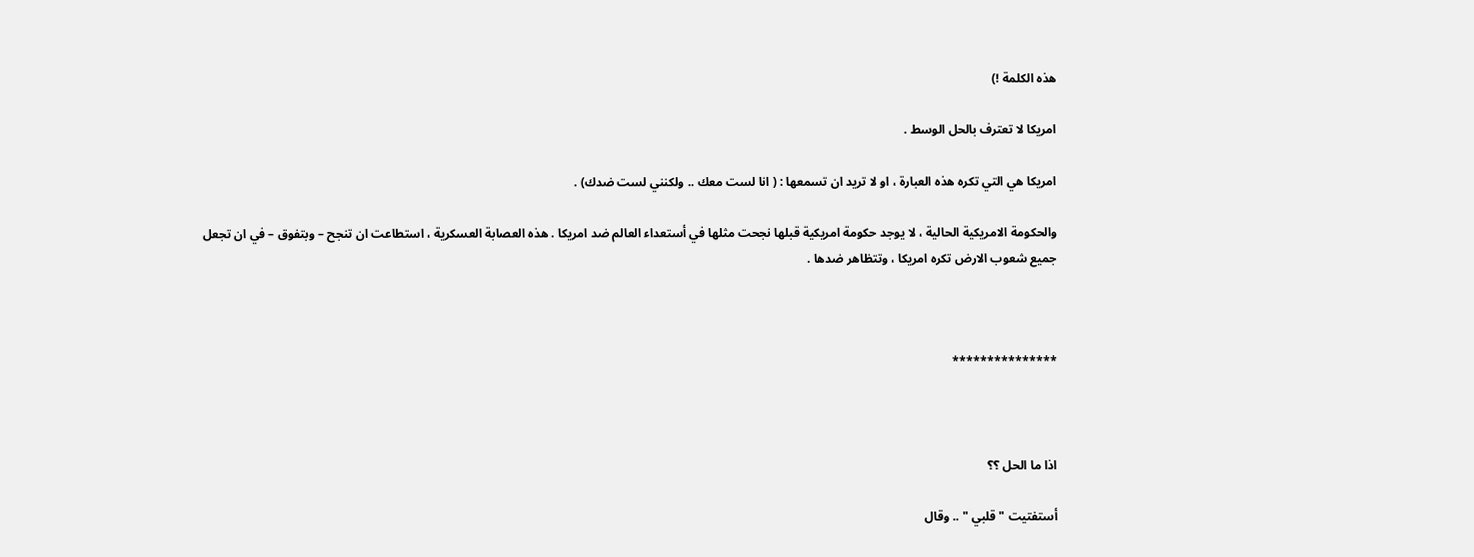هذه الكلمة !)

امريكا لا تعترف بالحل الوسط .

امريكا هي التي تكره هذه العبارة ، او لا تريد ان تسمعها : ( انا لست معك .. ولكنني لست ضدك) .

والحكومة الامريكية الحالية ، لا يوجد حكومة امريكية قبلها نجحت مثلها في أستعداء العالم ضد امريكا . هذه العصابة العسكرية ، استطاعت ان تنجح – وبتفوق – في ان تجعل جميع شعوب الارض تكره امريكا ، وتتظاهر ضدها .



***************



اذا ما الحل ؟؟

أستفتيت " قلبي " .. وقال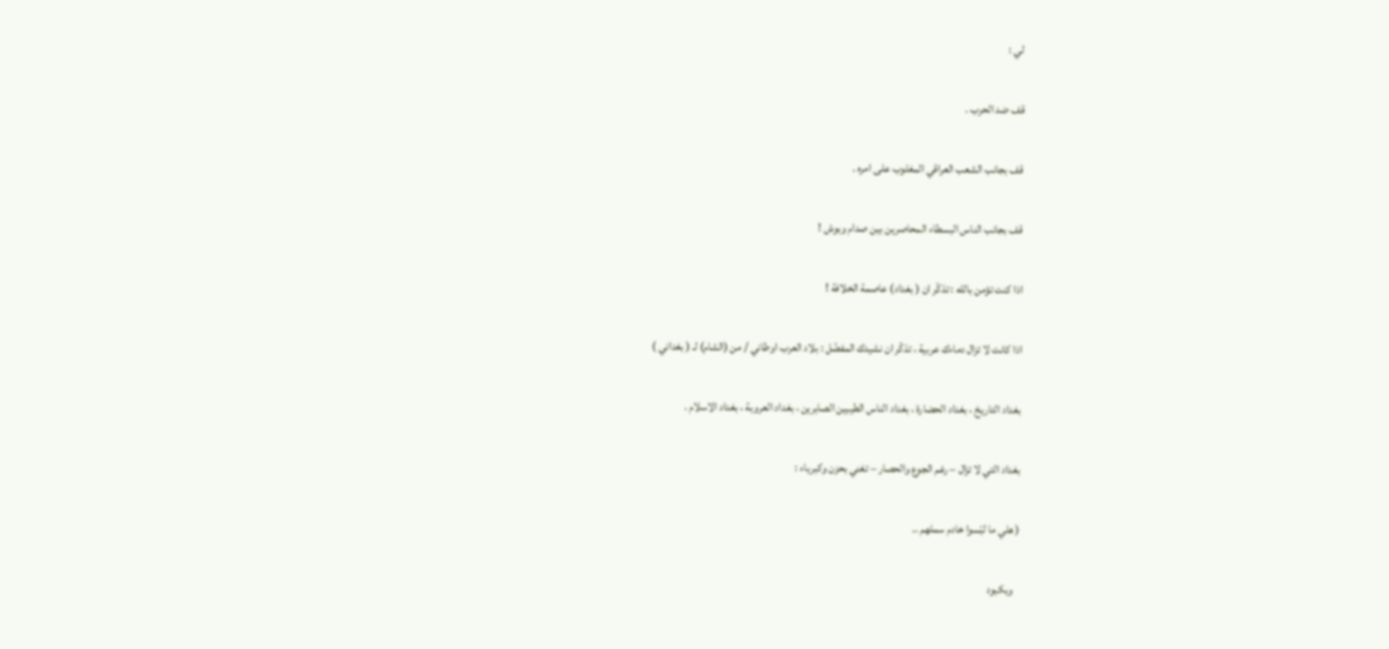لي :

قف ضد الحرب .

قف بجانب الشعب العراقي المغلوب على امره .

قف بجانب الناس البسطاء المحاصرين بين صدام وبوش !

اذا كنت تؤمن بالله : تذكّر ان ( بغداد) عاصمة الخلافة !

اذا كانت لا تزال دماءك عربية ، تذكّر ان نشيدك المفضّل : بلاد العرب اوطاني / من (الشام) لـ ( بغداني )

بغداد التاريخ ، بغداد الحضارة ، بغداد الناس الطيبين الصابرين ، بغداد العروبة ، بغداد الاسلام .

بغداد التي لا تزال – رغم الجوع والحصار – تغني بحزن وكبرياء :

( هلي ما لبّسوا خادم سملهم ..

   وبكبود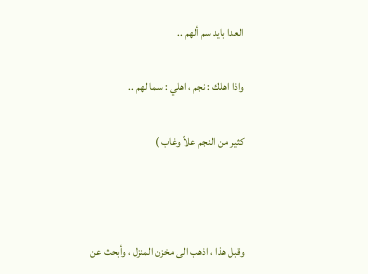العدا بايد سم ألهم ..

واذا اهلك : نجم ، اهلي : سما لهم ..

كثير من النجم علاّ وغاب )



وقبل هذا ، اذهب الى مخزن المنزل ، وأبحث عن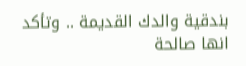بندقية والدك القديمة .. وتأكد انها صالحة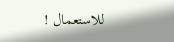للاستعمال !